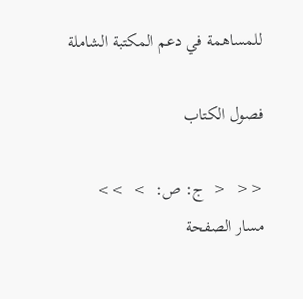للمساهمة في دعم المكتبة الشاملة

فصول الكتاب

<<  <  ج: ص:  >  >>
مسار الصفحة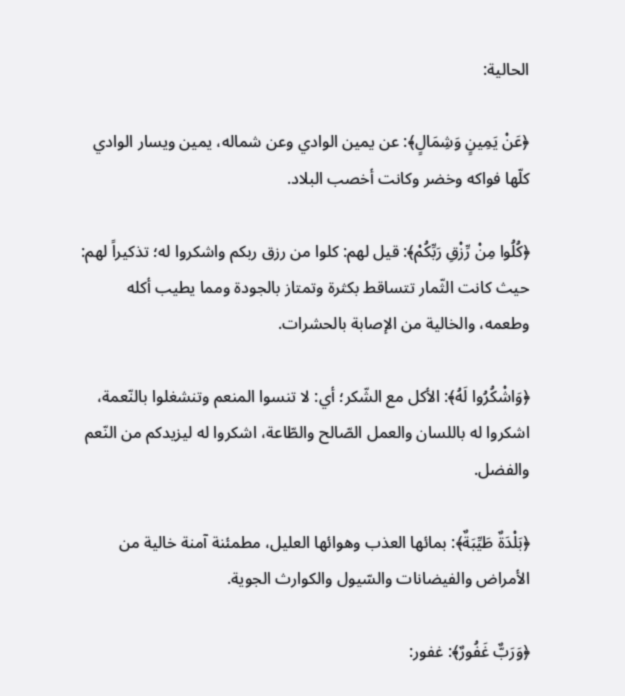الحالية:

﴿عَنْ يَمِينٍ وَشِمَالٍ﴾: عن يمين الوادي وعن شماله، يمين ويسار الوادي كلّها فواكه وخضر وكانت أخصب البلاد.

﴿كُلُوا مِنْ رِّزْقِ رَبِّكُمْ﴾: قيل لهم: كلوا من رزق ربكم واشكروا له؛ تذكيراً لهم: حيث كانت الثّمار تتساقط بكثرة وتمتاز بالجودة ومما يطيب أكله وطعمه، والخالية من الإصابة بالحشرات.

﴿وَاشْكُرُوا لَهُ﴾: الأكل مع الشّكر؛ أي: لا تنسوا المنعم وتنشغلوا بالنّعمة، اشكروا له باللسان والعمل الصّالح والطّاعة، اشكروا له ليزيدكم من النّعم والفضل.

﴿بَلْدَةٌ طَيِّبَةٌ﴾: بمائها العذب وهوائها العليل، مطمئنة آمنة خالية من الأمراض والفيضانات والسّيول والكوارث الجوية.

﴿وَرَبٌّ غَفُورٌ﴾: غفور: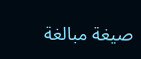صيغة مبالغة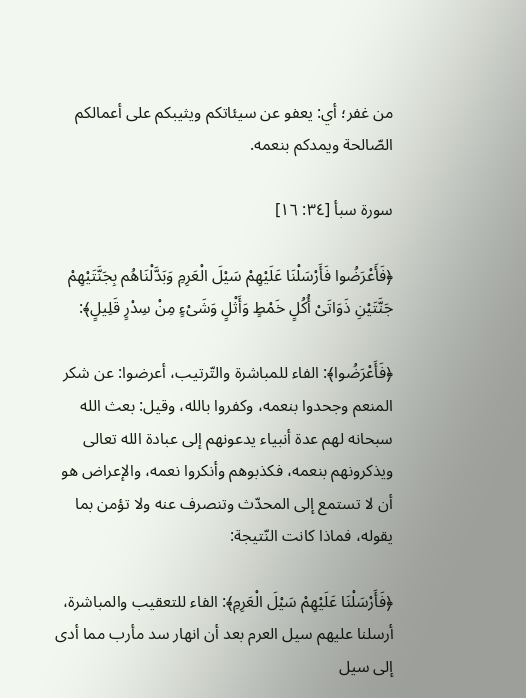من غفر؛ أي: يعفو عن سيئاتكم ويثيبكم على أعمالكم الصّالحة ويمدكم بنعمه.

سورة سبأ [٣٤: ١٦]

﴿فَأَعْرَضُوا فَأَرْسَلْنَا عَلَيْهِمْ سَيْلَ الْعَرِمِ وَبَدَّلْنَاهُم بِجَنَّتَيْهِمْ جَنَّتَيْنِ ذَوَاتَىْ أُكُلٍ خَمْطٍ وَأَثْلٍ وَشَىْءٍ مِنْ سِدْرٍ قَلِيلٍ﴾:

﴿فَأَعْرَضُوا﴾: الفاء للمباشرة والتّرتيب، أعرضوا: عن شكر المنعم وجحدوا بنعمه، وكفروا بالله، وقيل: بعث الله سبحانه لهم عدة أنبياء يدعونهم إلى عبادة الله تعالى ويذكرونهم بنعمه، فكذبوهم وأنكروا نعمه، والإعراض هو أن لا تستمع إلى المحدّث وتنصرف عنه ولا تؤمن بما يقوله، فماذا كانت النّتيجة:

﴿فَأَرْسَلْنَا عَلَيْهِمْ سَيْلَ الْعَرِمِ﴾: الفاء للتعقيب والمباشرة، أرسلنا عليهم سيل العرم بعد أن انهار سد مأرب مما أدى إلى سيل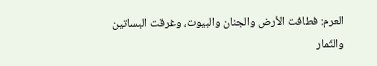العرم: فطافت الأرض والجنان والبيوت، وغرقت البساتين والثّمار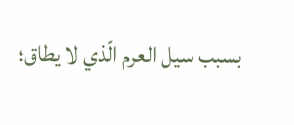بسبب سيل العرم الّذي لا يطاق؛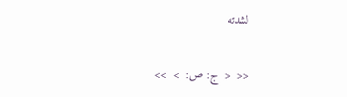لشدته

<<  <  ج: ص:  >  >>